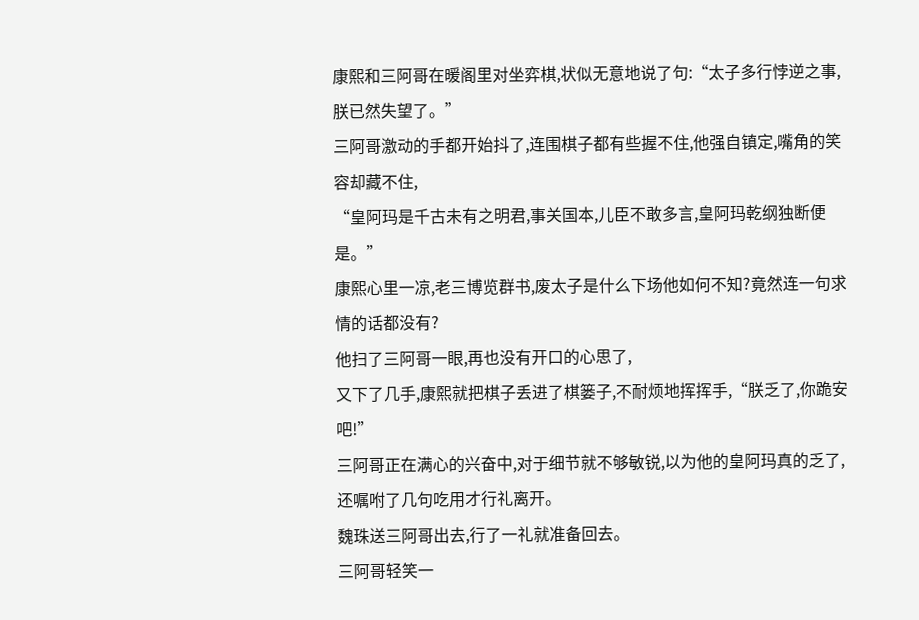康熙和三阿哥在暖阁里对坐弈棋,状似无意地说了句:“太子多行悖逆之事,朕已然失望了。”
三阿哥激动的手都开始抖了,连围棋子都有些握不住,他强自镇定,嘴角的笑容却藏不住,
“皇阿玛是千古未有之明君,事关国本,儿臣不敢多言,皇阿玛乾纲独断便是。”
康熙心里一凉,老三博览群书,废太子是什么下场他如何不知?竟然连一句求情的话都没有?
他扫了三阿哥一眼,再也没有开口的心思了,
又下了几手,康熙就把棋子丢进了棋篓子,不耐烦地挥挥手,“朕乏了,你跪安吧!”
三阿哥正在满心的兴奋中,对于细节就不够敏锐,以为他的皇阿玛真的乏了,还嘱咐了几句吃用才行礼离开。
魏珠送三阿哥出去,行了一礼就准备回去。
三阿哥轻笑一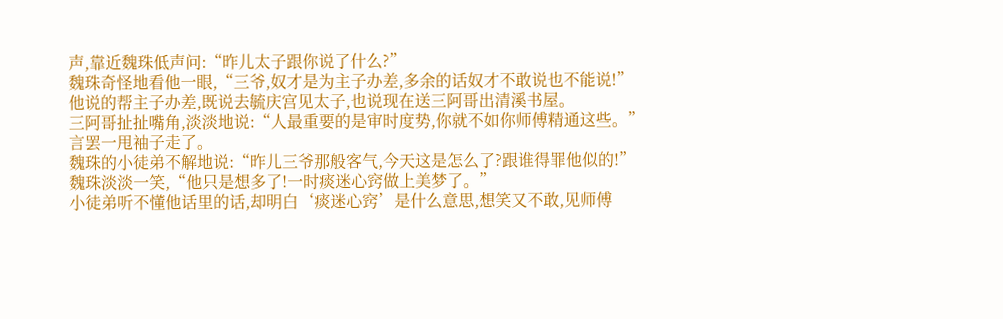声,靠近魏珠低声问:“昨儿太子跟你说了什么?”
魏珠奇怪地看他一眼,“三爷,奴才是为主子办差,多余的话奴才不敢说也不能说!”
他说的帮主子办差,既说去毓庆宫见太子,也说现在送三阿哥出清溪书屋。
三阿哥扯扯嘴角,淡淡地说:“人最重要的是审时度势,你就不如你师傅精通这些。”
言罢一甩袖子走了。
魏珠的小徒弟不解地说:“昨儿三爷那般客气,今天这是怎么了?跟谁得罪他似的!”
魏珠淡淡一笑,“他只是想多了!一时痰迷心窍做上美梦了。”
小徒弟听不懂他话里的话,却明白‘痰迷心窍’是什么意思,想笑又不敢,见师傅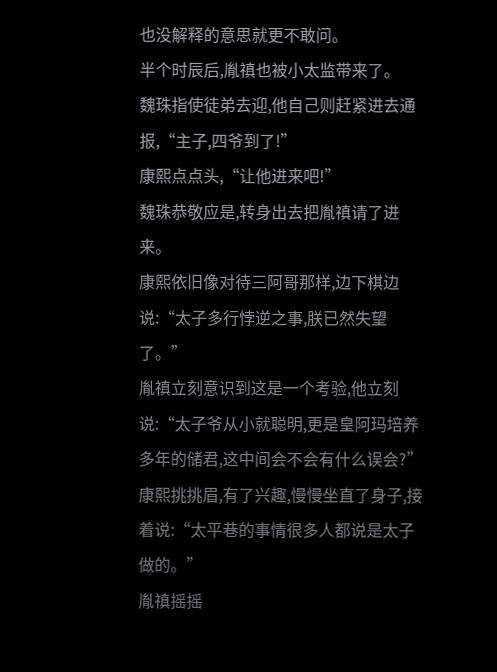也没解释的意思就更不敢问。
半个时辰后,胤禛也被小太监带来了。
魏珠指使徒弟去迎,他自己则赶紧进去通报,“主子,四爷到了!”
康熙点点头,“让他进来吧!”
魏珠恭敬应是,转身出去把胤禛请了进来。
康熙依旧像对待三阿哥那样,边下棋边说:“太子多行悖逆之事,朕已然失望了。”
胤禛立刻意识到这是一个考验,他立刻说:“太子爷从小就聪明,更是皇阿玛培养多年的储君,这中间会不会有什么误会?”
康熙挑挑眉,有了兴趣,慢慢坐直了身子,接着说:“太平巷的事情很多人都说是太子做的。”
胤禛摇摇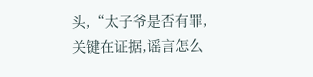头,“太子爷是否有罪,关键在证据,谣言怎么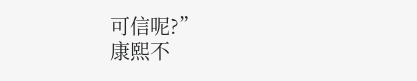可信呢?”
康熙不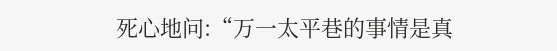死心地问:“万一太平巷的事情是真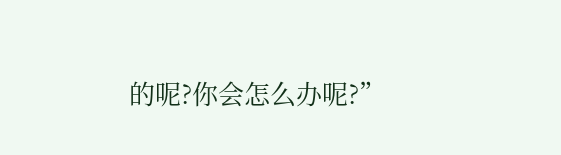的呢?你会怎么办呢?”